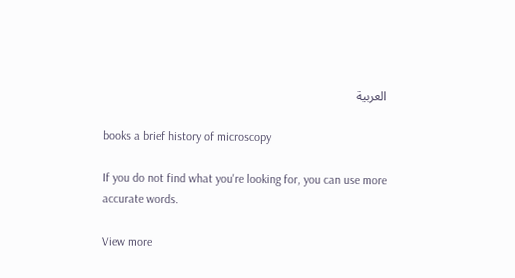العربية

books a brief history of microscopy

If you do not find what you're looking for, you can use more accurate words.

View more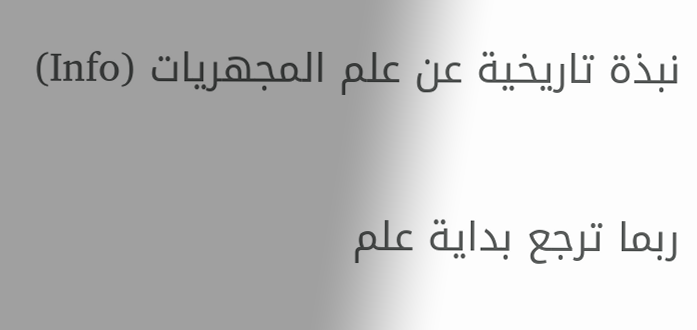نبذة تاريخية عن علم المجهريات (Info)


ربما ترجع بداية علم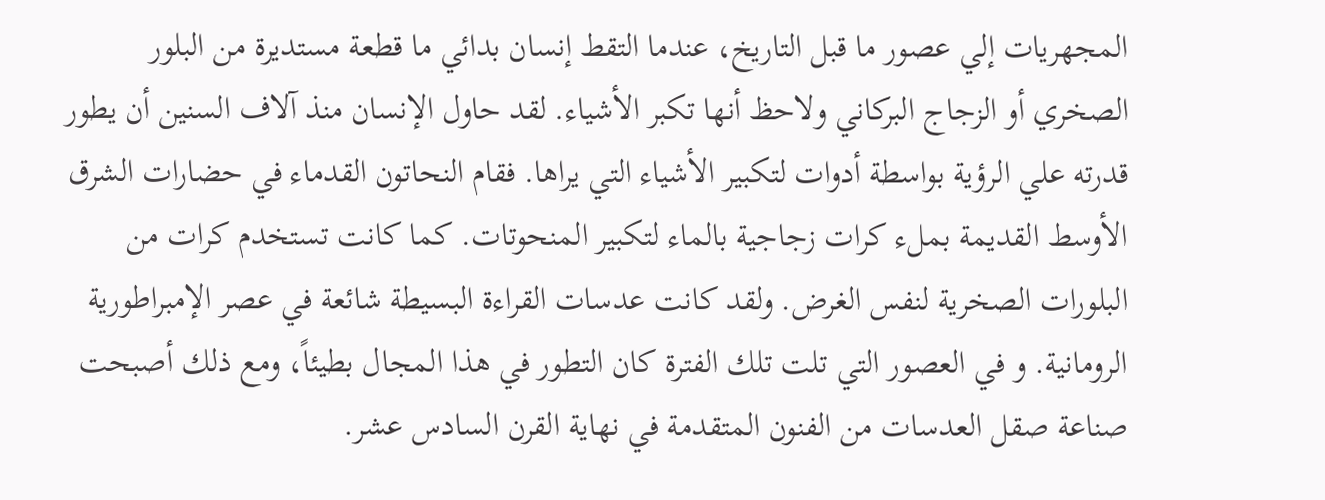المجهريات إلي عصور ما قبل التاريخ، عندما التقط إنسان بدائي ما قطعة مستديرة من البلور الصخري أو الزجاج البركاني ولاحظ أنها تكبر الأشياء. لقد حاول الإنسان منذ آلاف السنين أن يطور قدرته علي الرؤية بواسطة أدوات لتكبير الأشياء التي يراها. فقام النحاتون القدماء في حضارات الشرق الأوسط القديمة بملء كرات زجاجية بالماء لتكبير المنحوتات. كما كانت تستخدم كرات من البلورات الصخرية لنفس الغرض. ولقد كانت عدسات القراءة البسيطة شائعة في عصر الإمبراطورية الرومانية. و في العصور التي تلت تلك الفترة كان التطور في هذا المجال بطيئاً، ومع ذلك أصبحت صناعة صقل العدسات من الفنون المتقدمة في نهاية القرن السادس عشر.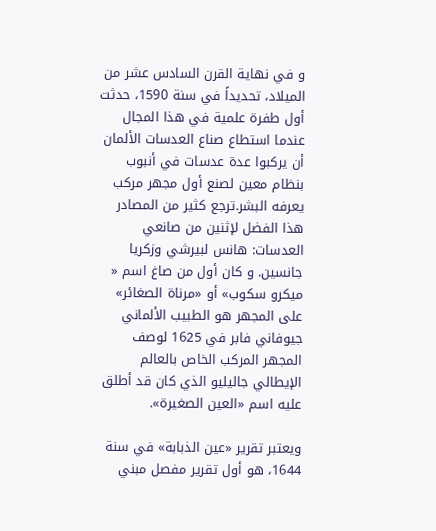و في نهاية القرن السادس عشر من الميلاد، تحديداً في سنة 1590، حدثت أول طفرة علمية في هذا المجال عندما استطاع صناع العدسات الألمان أن يركبوا عدة عدسات في أنبوب بنظام معين لصنع أول مجهر مركب يعرفه البشر.ترجع كثير من المصادر هذا الفضل لإثنين من صانعي العدسات: هانس لبيرشي وزكريا جانسين. و كان أول من صاغ اسم « ميكرو سكوب» أو «مرناة الصغائر» على المجهر هو الطبيب الألماني جيوفاني فابر في 1625 لوصف المجهر المركب الخاص بالعالم الإيطالي جاليليو الذي كان قد أطلق عليه اسم «العين الصغيرة».

ويعتبر تقرير «عين الذبابة» في سنة 1644، هو أول تقرير مفصل مبني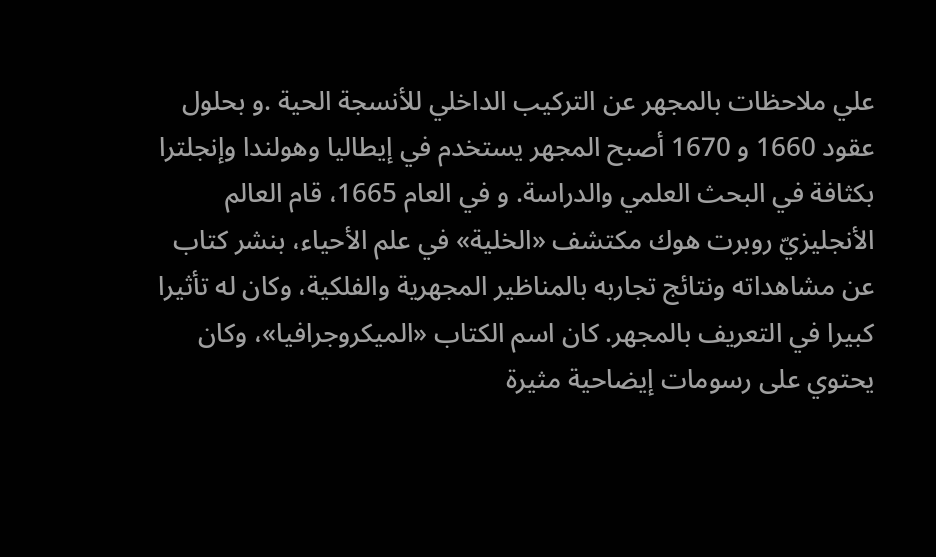علي ملاحظات بالمجهر عن التركيب الداخلي للأنسجة الحية .و بحلول عقود 1660 و 1670 أصبح المجهر يستخدم في إيطاليا وهولندا وإنجلترا بكثافة في البحث العلمي والدراسة. و في العام 1665، قام العالم الأنجليزيّ روبرت هوك مكتشف «الخلية» في علم الأحياء، بنشر كتاب عن مشاهداته ونتائج تجاربه بالمناظير المجهرية والفلكية، وكان له تأثيرا كبيرا في التعريف بالمجهر. كان اسم الكتاب «الميكروجرافيا»، وكان يحتوي على رسومات إيضاحية مثيرة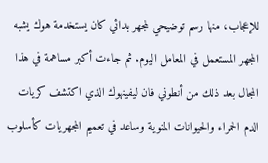للإعجاب، منها رسم توضيحي لمجهر بدائي كان يستخدمة هوك يشبه المجهر المستعمل في المعامل اليوم. ثم جاءت أكبر مساهمة في هذا المجال بعد ذلك من أنطوني فان ليفينهوك الذي اكتشف كريات الدم الحمراء والحيوانات المنوية وساعد في تعميم المجهريات كأسلوب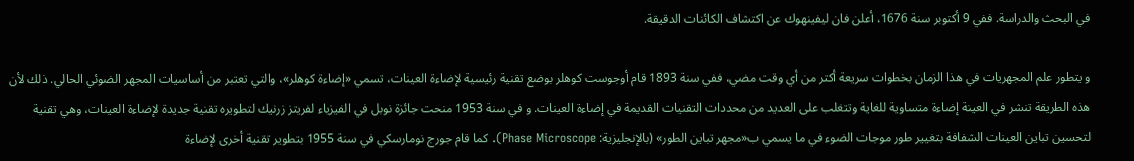في البحث والدراسة. ففي 9 أكتوبر سنة 1676، أعلن فان ليفينهوك عن اكتشاف الكائنات الدقيقة.

و يتطور علم المجهريات في هذا الزمان بخطوات سريعة أكتر من أي وقت مضي، ففي سنة 1893 قام أوجوست كوهلر بوضع تقنية رئيسية لإضاءة العينات، تسمي «إضاءة كوهلر»، والتي تعتبر من أساسيات المجهر الضوئي الحالي. ذلك لأن هذه الطريقة تنشر في العينة إضاءة متساوية للغاية وتتغلب على العديد من محددات التقنيات القديمة في إضاءة العينات. و في سنة 1953 منحت جائزة نوبل في الفيزياء لفريتز زرنيك لتطويره تقنية جديدة لإضاءة العينات، وهي تقنية لتحسين تباين العينات الشفافة بتغيير طور موجات الضوء في ما يسمي ب«مجهر تباين الطور» (بالإنجليزية: Phase Microscope). كما قام جورج نومارسكي في سنة 1955 بتطوير تقنية أخرى لإضاءة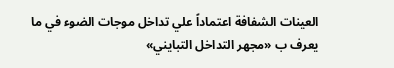العينات الشفافة اعتماداً علي تداخل موجات الضوء في ما يعرف ب «مجهر التداخل التبايني»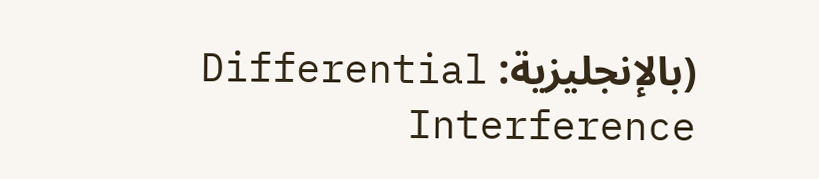(بالإنجليزية: Differential Interference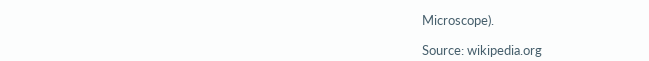Microscope).

Source: wikipedia.org